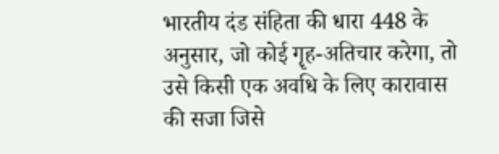भारतीय दंड संहिता की धारा 448 के अनुसार, जो कोई गॄह-अतिचार करेगा, तो उसे किसी एक अवधि के लिए कारावास की सजा जिसे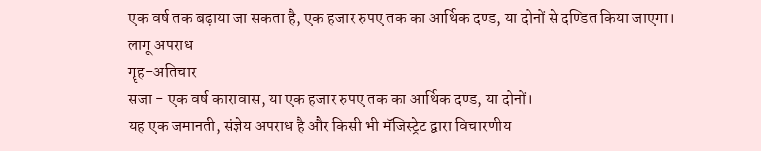एक वर्ष तक बढ़ाया जा सकता है, एक हजार रुपए तक का आर्थिक दण्ड, या दोनों से दण्डित किया जाएगा।
लागू अपराध
गॄह-अतिचार
सजा - एक वर्ष कारावास, या एक हजार रुपए तक का आर्थिक दण्ड, या दोनों।
यह एक जमानती, संज्ञेय अपराध है और किसी भी मॅजिस्ट्रेट द्वारा विचारणीय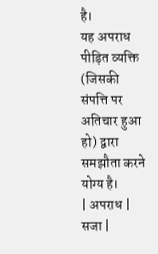है।
यह अपराध पीड़ित व्यक्ति (जिसकी संपत्ति पर अतिचार हुआ हो) द्वारा समझौता करने योग्य है।
| अपराध | सजा |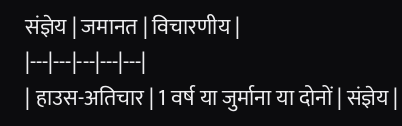संज्ञेय | जमानत | विचारणीय |
|---|---|---|---|---|
| हाउस-अतिचार | 1 वर्ष या जुर्माना या दोनों | संज्ञेय |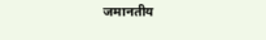जमानतीय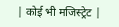| कोई भी मजिस्ट्रेट |